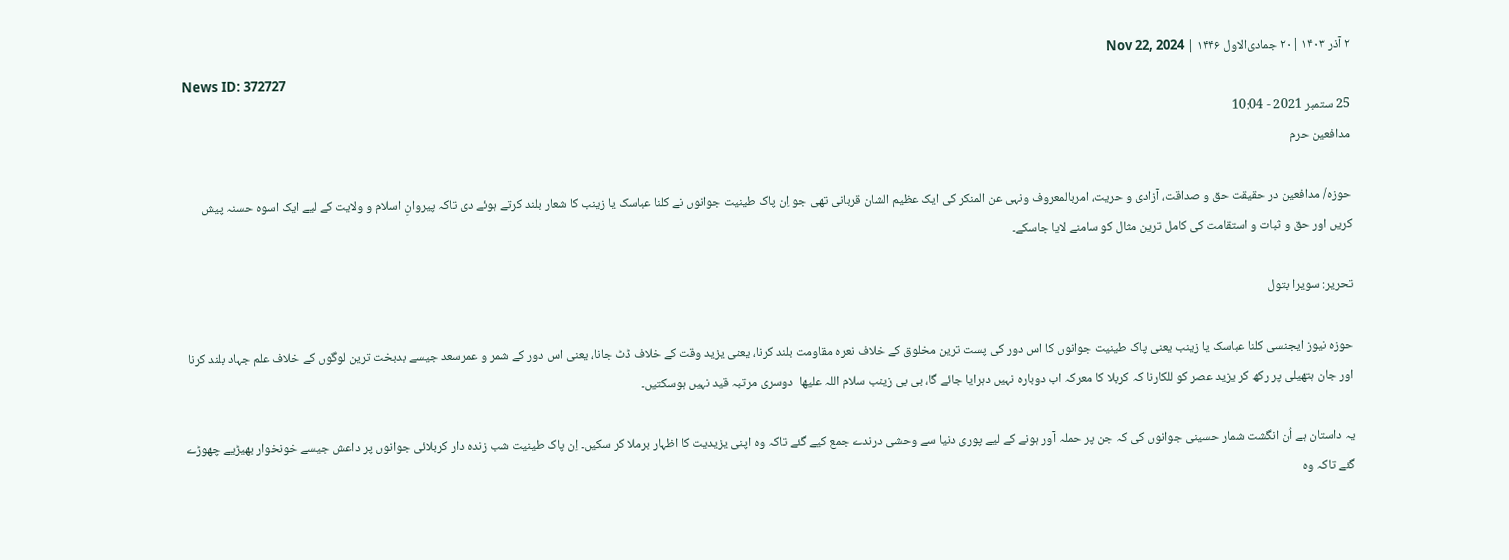۲ آذر ۱۴۰۳ |۲۰ جمادی‌الاول ۱۴۴۶ | Nov 22, 2024
News ID: 372727
25 ستمبر 2021 - 10:04
مدافعین حرم

حوزہ/ مدافعین در حقیقت حق و صداقت، آزادی و حریت، امربالمعروف ونہی عن المنکر کی ایک عظیم الشان قربانی تھی جو اِن پاک طینیت جوانوں نے کلنا عباسک یا زینب کا شعار بلند کرتے ہوئے دی تاکہ پیروانِ اسلام و ولایت کے لیے ایک اسوہ حسنہ پیش کریں اور حق و ثبات و استقامت کی کامل ترین مثال کو سامنے لایا جاسکے۔

تحریر: سویرا بتول

حوزہ نیوز ایجنسی کلنا عباسک یا زینب یعنی پاک طینیت جوانوں کا اس دور کی پست ترین مخلوق کے خلاف نعرہ مقاومت بلند کرنا، یعنی یزید وقت کے خلاف ڈٹ جانا، یعنی اس دور کے شمر و عمرسعد جیسے بدبخت ترین لوگوں کے خلاف علم جہاد بلند کرنا اور جان ہتھیلی پر رکھ کر یزید عصر کو للکارنا کہ کربلا کا معرکہ اب دوبارہ نہیں دہرایا جائے گا، بی بی زینب سلام اللہ علیھا  دوسری مرتبہ قید نہیں ہوسکتیں۔

یہ داستان ہے اُن انگشت شمار حسینی جوانوں کی کہ جن پر حملہ آور ہونے کے لیے پوری دنیا سے وحشی درندے جمع کیے گئے تاکہ وہ اپنی یزیدیت کا اظہار برملا کر سکیں۔ اِن پاک طینیت شب زندہ دار کربلائی جوانوں پر داعش جیسے خونخوار بھیڑیے چھوڑے گئے تاکہ وہ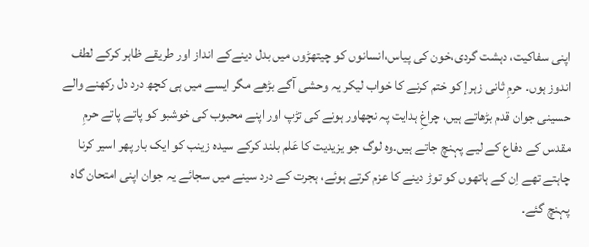اپنی سفاکیت، دہشت گردی،خون کی پیاس،انسانوں کو چیتھڑوں میں بدل دینےکے انداز اور طریقے ظاہر کرکے لطف اندوز ہوں۔ حرمِ ثانی زہرإ کو ختم کرنے کا خواب لیکر یہ وحشی آگے بڑھے مگر ایسے میں ہی کچھ درد دل رکھنے والے حسینی جوان قدم بڑھاتے ہیں، چراغِ ہدایت پہ نچھاور ہونے کی تڑپ اور اپنے محبوب کی خوشبو کو پاتے پاتے حرمِ مقدس کے دفاع کے لیے پہنچ جاتے ہیں۔وہ لوگ جو یزیدیت کا عَلم بلند کرکے سیدہ زینب کو ایک بار پھر اسیر کرنا چاہتے تھے اِن کے ہاتھوں کو توڑ دینے کا عزم کرتے ہوئے، ہجرت کے درد سینے میں سجائے یہ جوان اپنی امتحان گاہ پہنچ گئے۔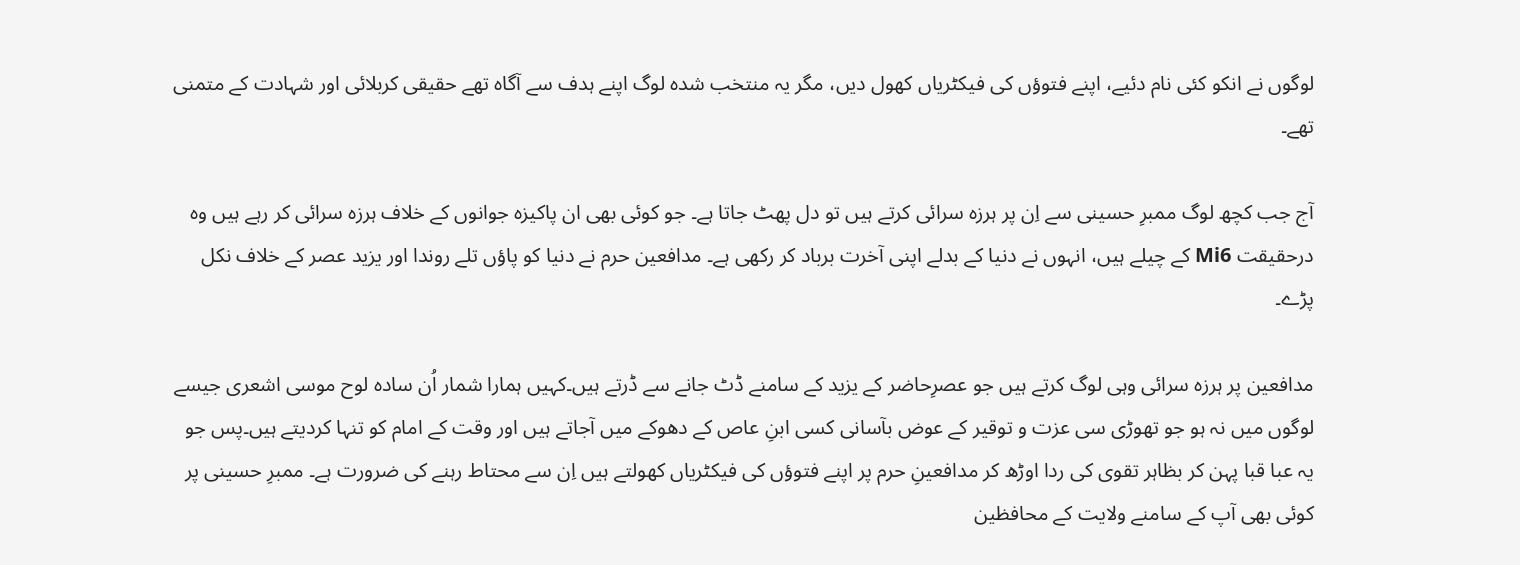لوگوں نے انکو کئی نام دئیے، اپنے فتوؤں کی فیکٹریاں کھول دیں، مگر یہ منتخب شدہ لوگ اپنے ہدف سے آگاہ تھے حقیقی کربلائی اور شہادت کے متمنی تھے۔

آج جب کچھ لوگ ممبرِ حسینی سے اِن پر ہرزہ سرائی کرتے ہیں تو دل پھٹ جاتا ہے۔ جو کوئی بھی ان پاکیزہ جوانوں کے خلاف ہرزہ سرائی کر رہے ہیں وہ درحقیقت Mi6 کے چیلے ہیں، انہوں نے دنیا کے بدلے اپنی آخرت برباد کر رکھی ہے۔ مدافعین حرم نے دنیا کو پاؤں تلے روندا اور یزید عصر کے خلاف نکل پڑے۔

مدافعین پر ہرزہ سرائی وہی لوگ کرتے ہیں جو عصرِحاضر کے یزید کے سامنے ڈٹ جانے سے ڈرتے ہیں۔کہیں ہمارا شمار اُن سادہ لوح موسی اشعری جیسے لوگوں میں نہ ہو جو تھوڑی سی عزت و توقیر کے عوض بآسانی کسی ابنِ عاص کے دھوکے میں آجاتے ہیں اور وقت کے امام کو تنہا کردیتے ہیں۔پس جو یہ عبا قبا پہن کر بظاہر تقوی کی ردا اوڑھ کر مدافعینِ حرم پر اپنے فتوؤں کی فیکٹریاں کھولتے ہیں اِن سے محتاط رہنے کی ضرورت ہے۔ ممبرِ حسینی پر کوئی بھی آپ کے سامنے ولایت کے محافظین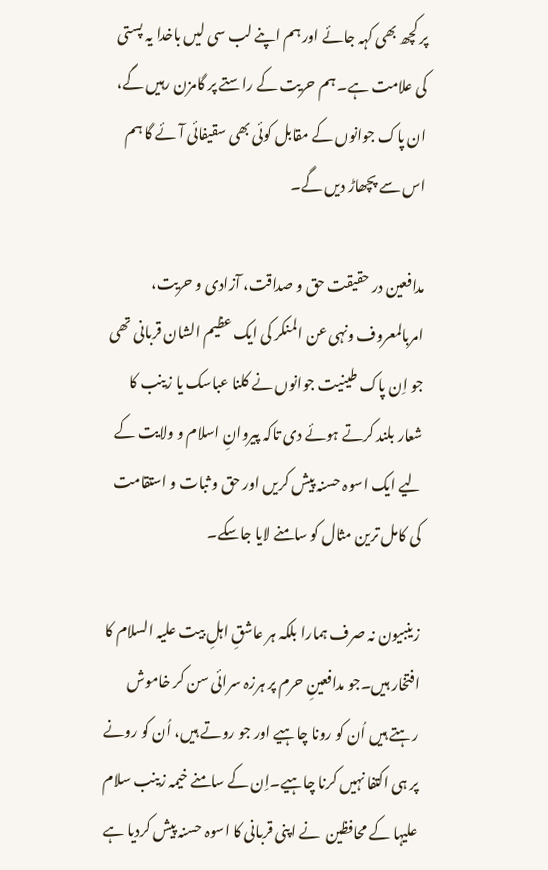پر کچھ بھی کہہ جائے اور ہم اپنے لب سی لیں باخدا یہ پستی کی علامت ہے۔ ہم حریت کے راستے پر گامزن رہیں گے، ان پاک جوانوں کے مقابل کوئی بھی سقیفائی آئے گا ہم اس سے پچھاڑ دیں گے۔

مدافعین در حقیقت حق و صداقت، آزادی و حریت، امربالمعروف ونہی عن المنکر کی ایک عظیم الشان قربانی تھی جو اِن پاک طینیت جوانوں نے کلنا عباسک یا زینب کا شعار بلند کرتے ہوئے دی تاکہ پیروانِ اسلام و ولایت کے لیے ایک اسوہ حسنہ پیش کریں اور حق و ثبات و استقامت کی کامل ترین مثال کو سامنے لایا جاسکے۔

زینبیون نہ صرف ہمارا بلکہ ہر عاشقِ اہلِ بیت علیہ السلام کا افتخار ہیں۔جو مدافعینِ حرم پر ہرزہ سرائی سن کر خاموش رہتے ہیں اُن کو رونا چاہیے اور جو روتے ہیں، اُن کو رونے پر ہی اکتفا نہیں کرنا چاہیے۔اِن کے سامنے خیمہ زینب سلام علیہا کے محافظین  نے اپنی قربانی کا اسوہ حسنہ پیش کردیا ہے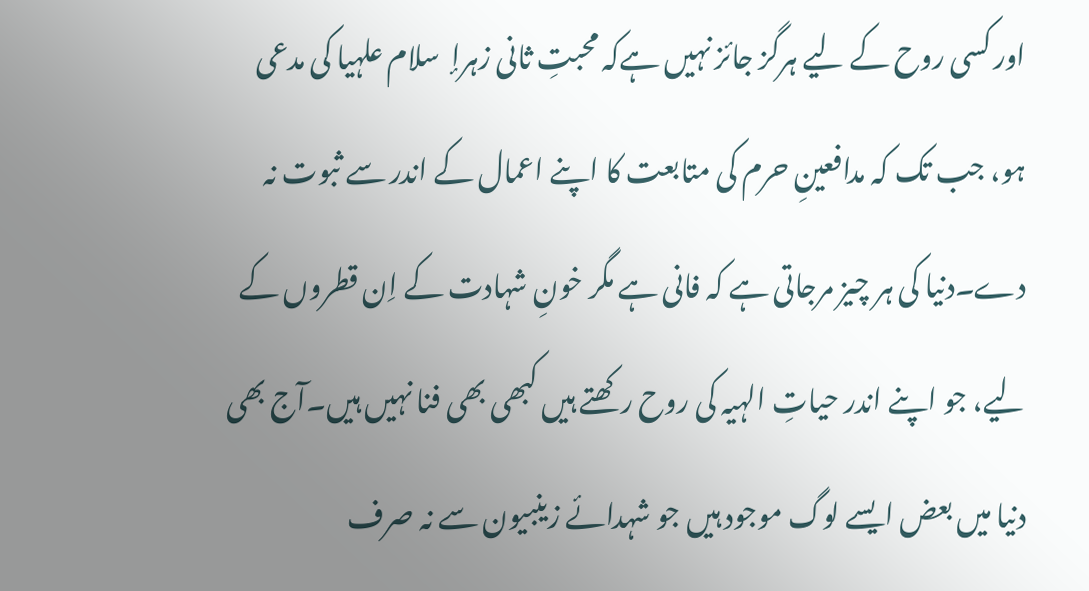اور کسی روح کے لیے ہرگز جائز نہیں ہےکہ محبتِ ثانی زہرإ  سلام علہیا کی مدعی ہو، جب تک کہ مدافعینِ حرم کی متابعت کا اپنے اعمال کے اندر سے ثبوت نہ دے۔دنیا کی ہر چیز مرجاتی ہے کہ فانی ہے مگر خونِ شہادت کے اِن قطروں کے لیے، جو اپنے اندر حیاتِ الہیہ کی روح رکھتے ہیں کبھی بھی فنا نہیں ہیں۔آج بھی دنیا میں بعض ایسے لوگ موجود ہیں جو شہدائے زینبیون سے نہ صرف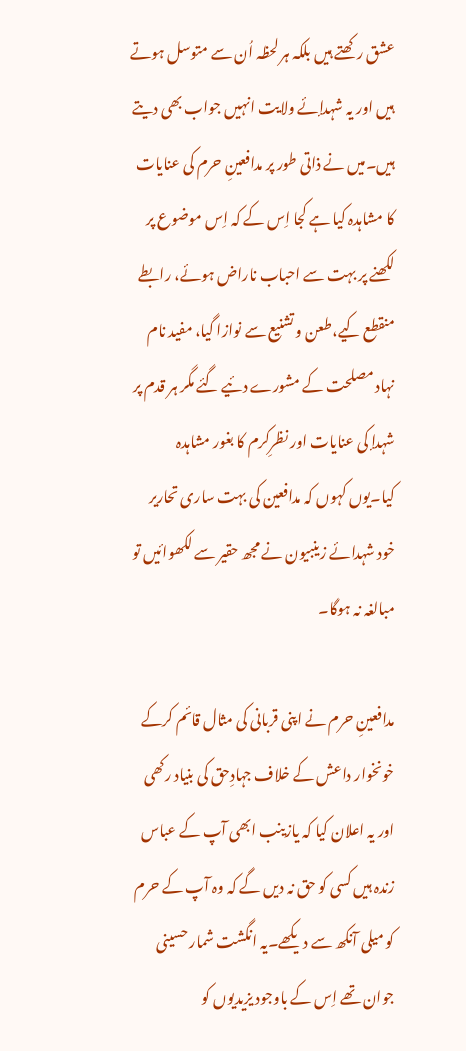عشق رکھتے ہیں بلکہ ہر لحظہ اُن سے متوسل ہوتے ہیں اور یہ شہدإئے ولایت انہیں جواب بھی دیتے ہیں۔میں نے ذاتی طور پر مدافعینِ حرم کی عنایات کا مشاہدہ کیا ہے کجا اِس کے کہ اِس موضوع پر لکھنے پر بہت سے احباب ناراض ہوئے، رابطے منقطع کیے،طعن و تشنیع سے نوازا گیا، مفید نام نہاد مصلحت کے مشورے دئیے گئے مگر ہر قدم پر شہدإ کی عنایات اور نظرِکرم کا بغور مشاہدہ کیا۔یوں کہوں کہ مدافعین کی بہت ساری تحاریر خود شہدائے زینبیون نے مجھ حقیر سے لکھوائیں تو مبالغہ نہ ہوگا۔

مدافعینِ حرم نے اپنی قربانی کی مثال قائم کرکے خونخوار داعش کے خلاف جہادِحق کی بنیاد رکھی اور یہ اعلان کیا کہ یازینب ابھی آپ کے عباس زندہ ہیں کسی کو حق نہ دیں گے کہ وہ آپ کے حرم کو میلی آنکھ سے دیکھے۔یہ انگشت شمار حسینی جوان تھے اِس کے باوجود یزیدیوں کو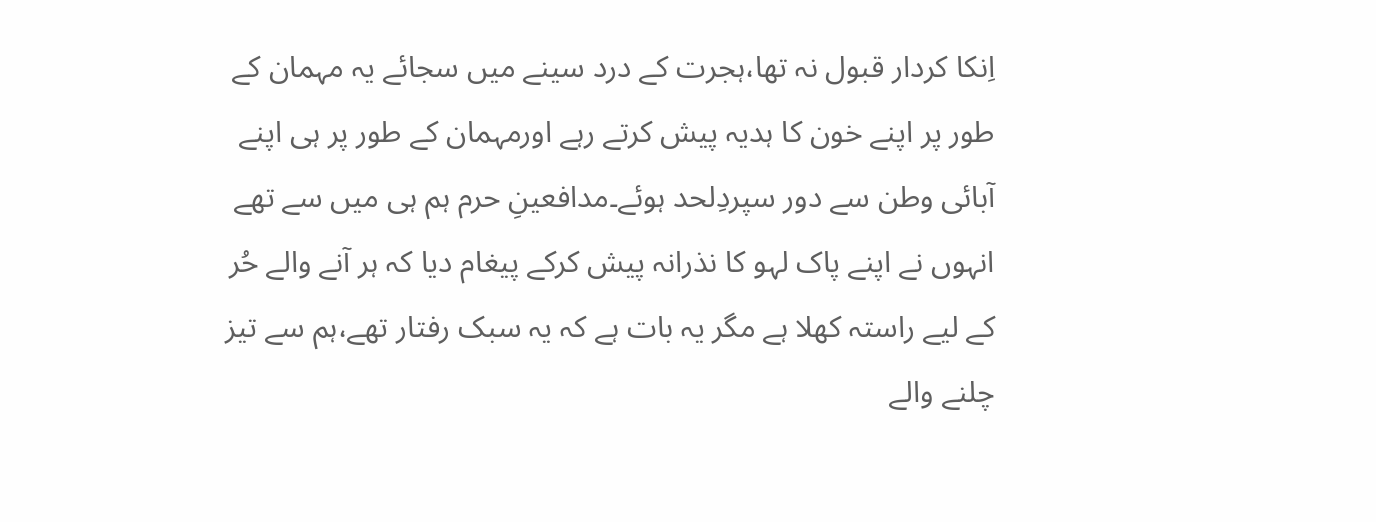اِنکا کردار قبول نہ تھا،ہجرت کے درد سینے میں سجائے یہ مہمان کے طور پر اپنے خون کا ہدیہ پیش کرتے رہے اورمہمان کے طور پر ہی اپنے آبائی وطن سے دور سپردِلحد ہوئے۔مدافعینِ حرم ہم ہی میں سے تھے انہوں نے اپنے پاک لہو کا نذرانہ پیش کرکے پیغام دیا کہ ہر آنے والے حُر کے لیے راستہ کھلا ہے مگر یہ بات ہے کہ یہ سبک رفتار تھے،ہم سے تیز چلنے والے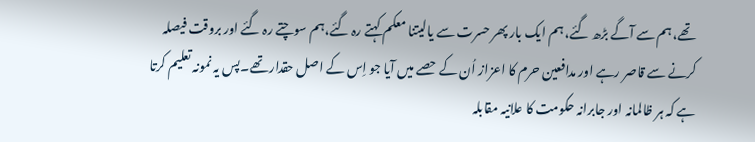تھے،ہم سے آگے بڑھ گئے، ہم ایک بار پھر حسرت سے یالیتنا معکم کہتے رہ گئے،ہم سوچتے رہ گئے اور بروقت فیصلہ کرنے سے قاصر رہے اور مدافعین حرم کا اعزاز اُن کے حصے میں آیا جو اِس کے اصل حقدار تھے۔پس یہ نمونہ تعلیم کرتا ہے کہ ہر ظالمانہ اور جابرانہ حکومت کا علانیہ مقابلہ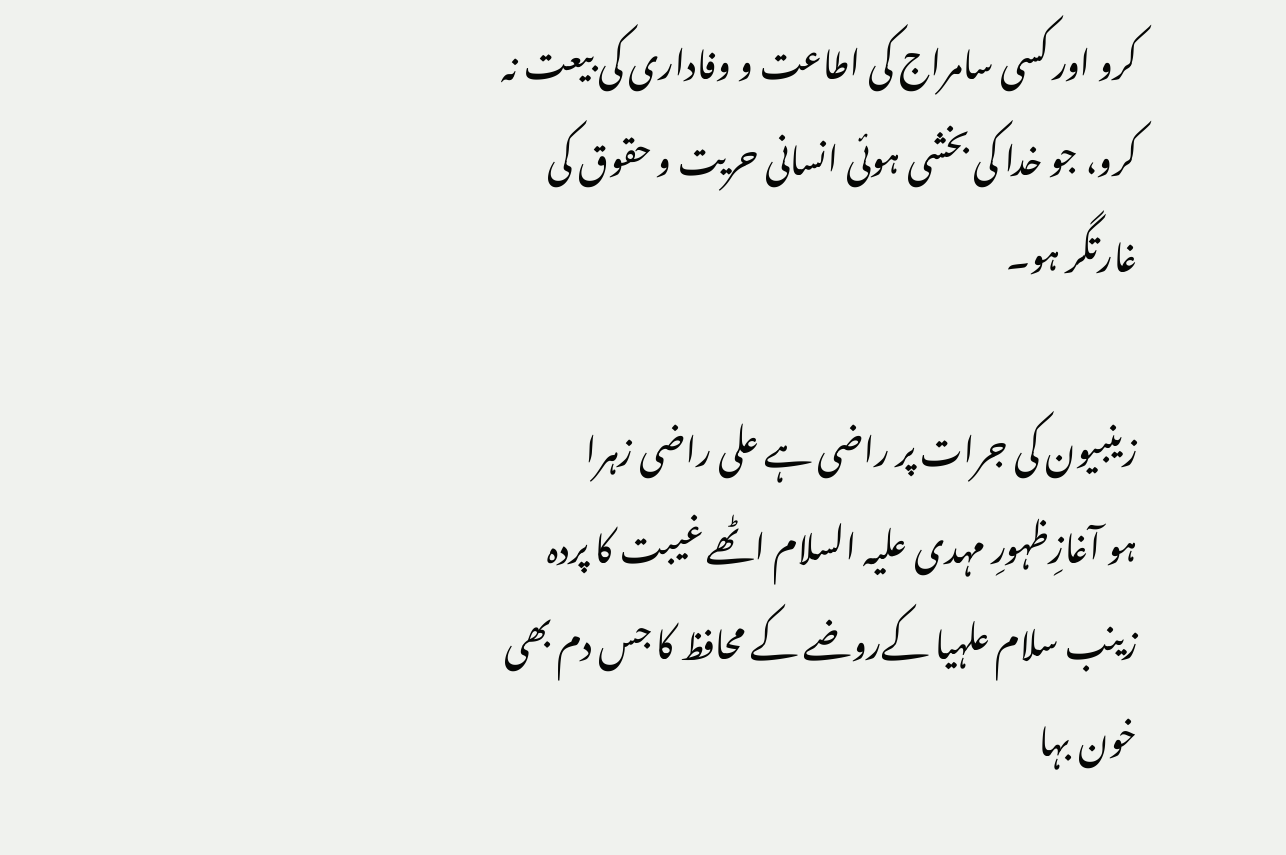کرو اور کسی سامراج کی اطاعت و وفاداری کی بیعت نہ کرو، جو خدا کی بخشی ہوئی انسانی حریت و حقوق کی غارتگر ہو۔

زینبیون کی جرات پر راضی ہے علی راضی زہرا
ہو آغازِظہورِ مہدی علیہ السلام اٹھے غیبت کا پردہ
زینب سلام علہیا کےروضے کے محافظ کا جس دم بھی خون بہا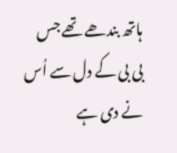ہاتھ بندھے تھے جس بی بی کے دل سے اُس نے دی ہے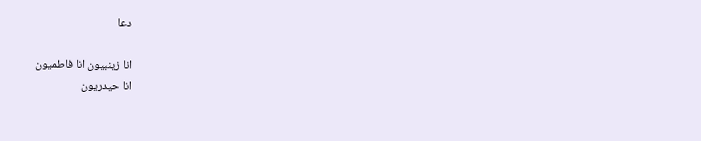دعا

انا زینبیون انا فاطمیون
انا حیدریون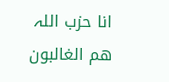انا حزب اللہ
ھم الغالبون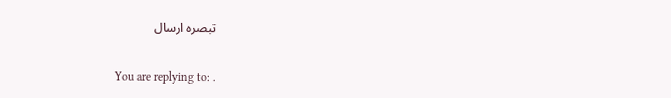تبصرہ ارسال

You are replying to: .